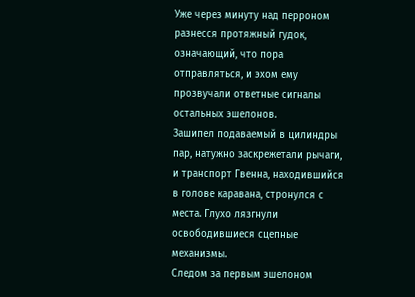Уже через минуту над перроном разнесся протяжный гудок, означающий, что пора отправляться, и эхом ему прозвучали ответные сигналы остальных эшелонов.
Зашипел подаваемый в цилиндры пар, натужно заскрежетали рычаги, и транспорт Гвенна, находившийся в голове каравана, стронулся с места. Глухо лязгнули освободившиеся сцепные механизмы.
Следом за первым эшелоном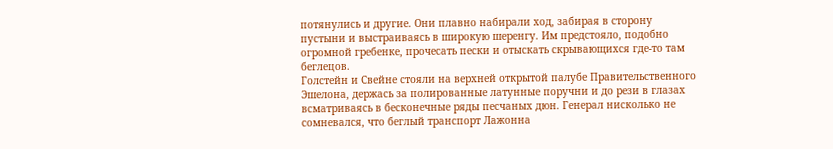потянулись и другие. Они плавно набирали ход, забирая в сторону пустыни и выстраиваясь в широкую шеренгу. Им предстояло, подобно огромной гребенке, прочесать пески и отыскать скрывающихся где-то там беглецов.
Голстейн и Свейне стояли на верхней открытой палубе Правительственного Эшелона, держась за полированные латунные поручни и до рези в глазах всматриваясь в бесконечные ряды песчаных дюн. Генерал нисколько не сомневался, что беглый транспорт Лажонна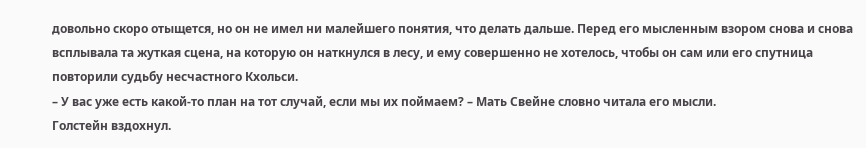довольно скоро отыщется, но он не имел ни малейшего понятия, что делать дальше. Перед его мысленным взором снова и снова всплывала та жуткая сцена, на которую он наткнулся в лесу, и ему совершенно не хотелось, чтобы он сам или его спутница повторили судьбу несчастного Кхольси.
– У вас уже есть какой-то план на тот случай, если мы их поймаем? – Мать Свейне словно читала его мысли.
Голстейн вздохнул.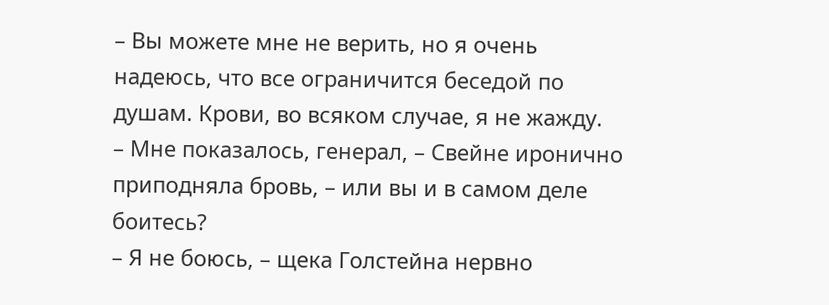– Вы можете мне не верить, но я очень надеюсь, что все ограничится беседой по душам. Крови, во всяком случае, я не жажду.
– Мне показалось, генерал, – Свейне иронично приподняла бровь, – или вы и в самом деле боитесь?
– Я не боюсь, – щека Голстейна нервно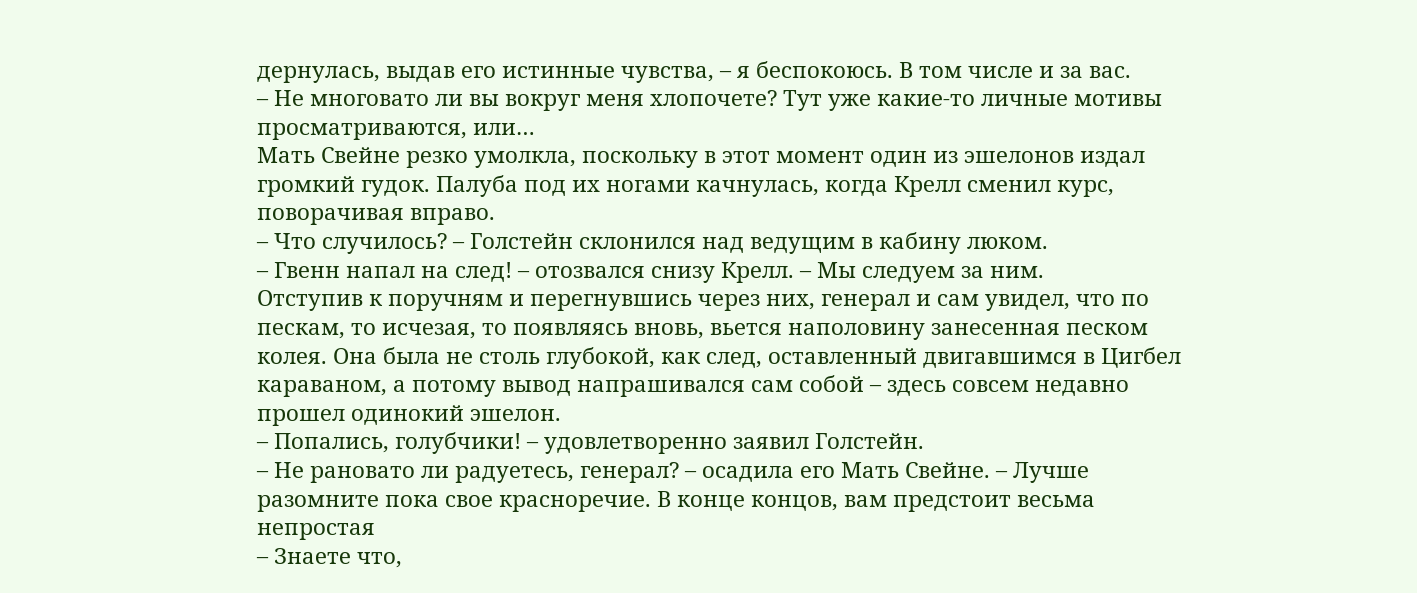дернулась, выдав его истинные чувства, – я беспокоюсь. В том числе и за вас.
– Не многовато ли вы вокруг меня хлопочете? Тут уже какие-то личные мотивы просматриваются, или…
Мать Свейне резко умолкла, поскольку в этот момент один из эшелонов издал громкий гудок. Палуба под их ногами качнулась, когда Крелл сменил курс, поворачивая вправо.
– Что случилось? – Голстейн склонился над ведущим в кабину люком.
– Гвенн напал на след! – отозвался снизу Крелл. – Мы следуем за ним.
Отступив к поручням и перегнувшись через них, генерал и сам увидел, что по пескам, то исчезая, то появляясь вновь, вьется наполовину занесенная песком колея. Она была не столь глубокой, как след, оставленный двигавшимся в Цигбел караваном, а потому вывод напрашивался сам собой – здесь совсем недавно прошел одинокий эшелон.
– Попались, голубчики! – удовлетворенно заявил Голстейн.
– Не рановато ли радуетесь, генерал? – осадила его Мать Свейне. – Лучше разомните пока свое красноречие. В конце концов, вам предстоит весьма непростая
– Знаете что,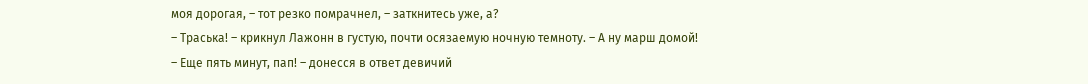моя дорогая, – тот резко помрачнел, – заткнитесь уже, а?
– Траська! – крикнул Лажонн в густую, почти осязаемую ночную темноту. – А ну марш домой!
– Еще пять минут, пап! – донесся в ответ девичий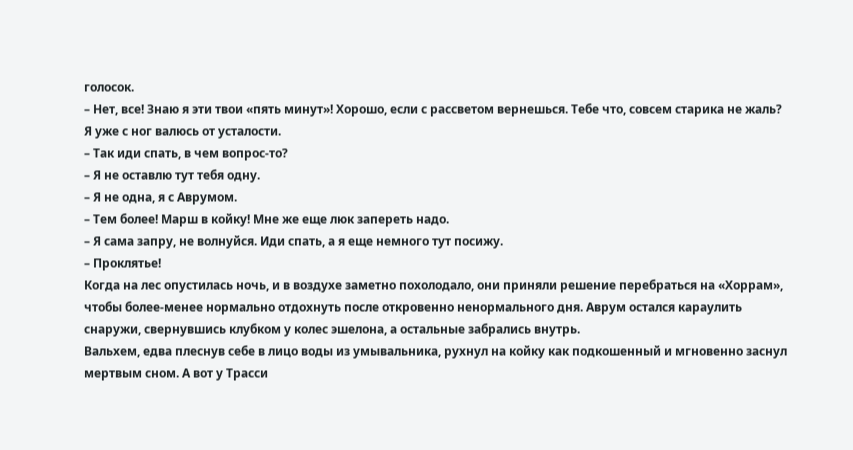голосок.
– Нет, все! Знаю я эти твои «пять минут»! Хорошо, если с рассветом вернешься. Тебе что, совсем старика не жаль? Я уже с ног валюсь от усталости.
– Так иди спать, в чем вопрос-то?
– Я не оставлю тут тебя одну.
– Я не одна, я с Аврумом.
– Тем более! Марш в койку! Мне же еще люк запереть надо.
– Я сама запру, не волнуйся. Иди спать, а я еще немного тут посижу.
– Проклятье!
Когда на лес опустилась ночь, и в воздухе заметно похолодало, они приняли решение перебраться на «Хоррам», чтобы более-менее нормально отдохнуть после откровенно ненормального дня. Аврум остался караулить снаружи, свернувшись клубком у колес эшелона, а остальные забрались внутрь.
Вальхем, едва плеснув себе в лицо воды из умывальника, рухнул на койку как подкошенный и мгновенно заснул мертвым сном. А вот у Трасси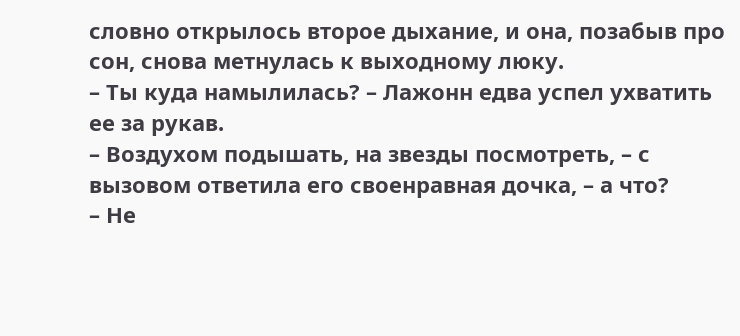словно открылось второе дыхание, и она, позабыв про сон, снова метнулась к выходному люку.
– Ты куда намылилась? – Лажонн едва успел ухватить ее за рукав.
– Воздухом подышать, на звезды посмотреть, – с вызовом ответила его своенравная дочка, – а что?
– Не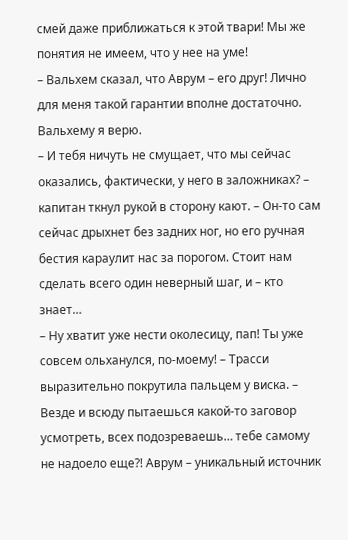смей даже приближаться к этой твари! Мы же понятия не имеем, что у нее на уме!
– Вальхем сказал, что Аврум – его друг! Лично для меня такой гарантии вполне достаточно. Вальхему я верю.
– И тебя ничуть не смущает, что мы сейчас оказались, фактически, у него в заложниках? – капитан ткнул рукой в сторону кают. – Он-то сам сейчас дрыхнет без задних ног, но его ручная бестия караулит нас за порогом. Стоит нам сделать всего один неверный шаг, и – кто знает…
– Ну хватит уже нести околесицу, пап! Ты уже совсем ольханулся, по-моему! – Трасси выразительно покрутила пальцем у виска. – Везде и всюду пытаешься какой-то заговор усмотреть, всех подозреваешь… тебе самому не надоело еще?! Аврум – уникальный источник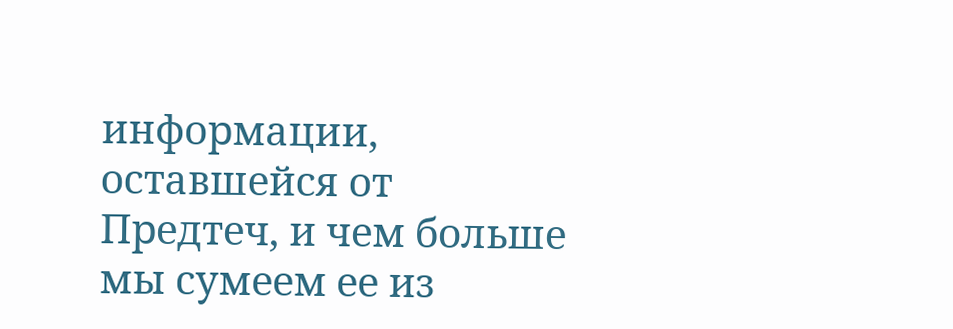информации, оставшейся от Предтеч, и чем больше мы сумеем ее из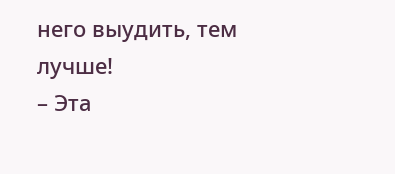него выудить, тем лучше!
– Эта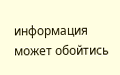информация может обойтись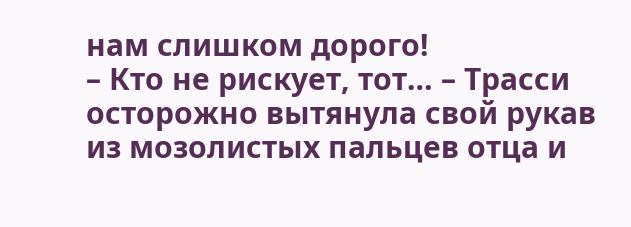нам слишком дорого!
– Кто не рискует, тот… – Трасси осторожно вытянула свой рукав из мозолистых пальцев отца и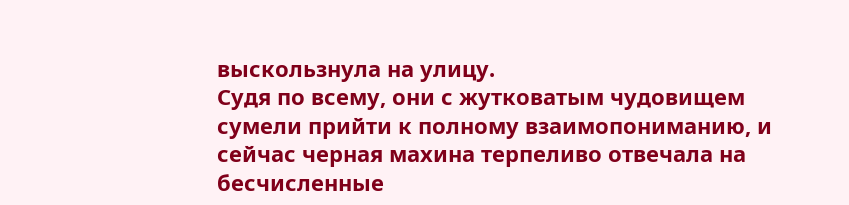выскользнула на улицу.
Судя по всему, они с жутковатым чудовищем сумели прийти к полному взаимопониманию, и сейчас черная махина терпеливо отвечала на бесчисленные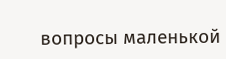вопросы маленькой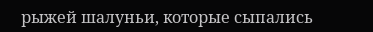рыжей шалуньи, которые сыпались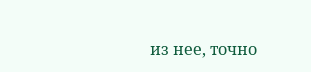из нее, точно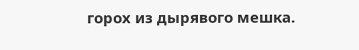горох из дырявого мешка.